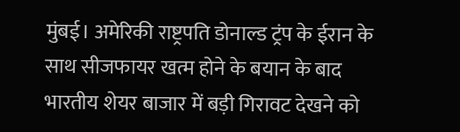मुंबई। अमेरिकी राष्ट्रपति डोनाल्ड ट्रंप के ईरान के साथ सीजफायर खत्म होने के बयान के बाद भारतीय शेयर बाजार में बड़ी गिरावट देखने को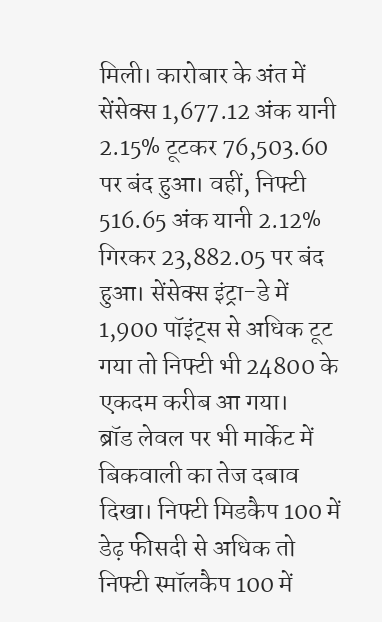मिली। कारोबार के अंत में सेंसेक्स 1,677.12 अंक यानी 2.15% टूटकर 76,503.60 पर बंद हुआ। वहीं, निफ्टी 516.65 अंक यानी 2.12% गिरकर 23,882.05 पर बंद हुआ। सेंसेक्स इंट्रा-डे में 1,900 पॉइंट्स से अधिक टूट गया तो निफ्टी भी 24800 के एकदम करीब आ गया।
ब्रॉड लेवल पर भी मार्केट में बिकवाली का तेज दबाव दिखा। निफ्टी मिडकैप 100 में डेढ़ फीसदी से अधिक तो निफ्टी स्मॉलकैप 100 में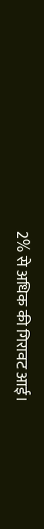2% से अधिक की गिरावट आई।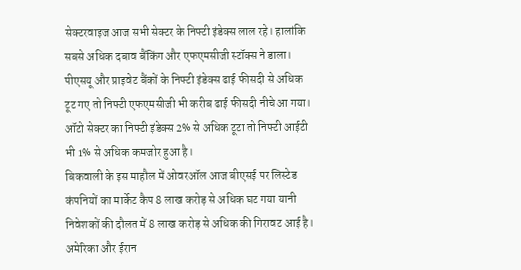सेक्टरवाइज आज सभी सेक्टर के निफ्टी इंडेक्स लाल रहे। हालांकि सबसे अधिक दबाव बैंकिंग और एफएमसीजी स्टॉक्स ने डाला। पीएसयू और प्राइवेट बैंकों के निफ्टी इंडेक्स ढाई फीसदी से अधिक टूट गए तो निफ्टी एफएमसीजी भी करीब ढाई फीसदी नीचे आ गया। ऑटो सेक्टर का निफ्टी इंडेक्स 2% से अधिक टूटा तो निफ्टी आईटी भी 1% से अधिक कमजोर हुआ है।
बिकवाली के इस माहौल में ओवरऑल आज बीएसई पर लिस्टेड कंपनियों का मार्केट कैप 8 लाख करोड़ से अधिक घट गया यानी निवेशकों की दौलत में 8 लाख करोड़ से अधिक की गिरावट आई है। अमेरिका और ईरान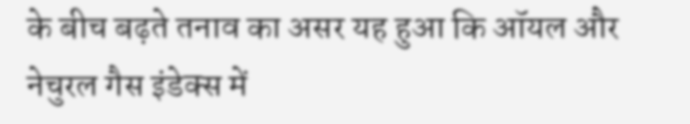के बीच बढ़ते तनाव का असर यह हुआ कि ऑयल और नेचुरल गैस इंडेक्स में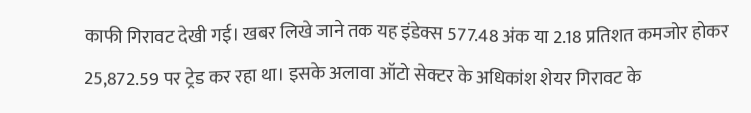काफी गिरावट देखी गई। खबर लिखे जाने तक यह इंडेक्स 577.48 अंक या 2.18 प्रतिशत कमजोर होकर 25,872.59 पर ट्रेड कर रहा था। इसके अलावा ऑटो सेक्टर के अधिकांश शेयर गिरावट के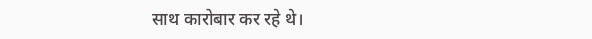साथ कारोबार कर रहे थे।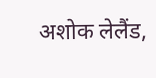अशोक लेलैंड,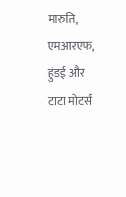मारुति, एमआरएफ, हुंडई और टाटा मोटर्स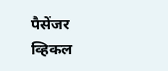पैसेंजर व्हिकल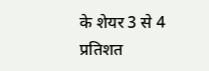के शेयर 3 से 4 प्रतिशत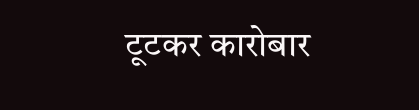टूटकर कारोबार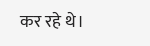कर रहे थे।